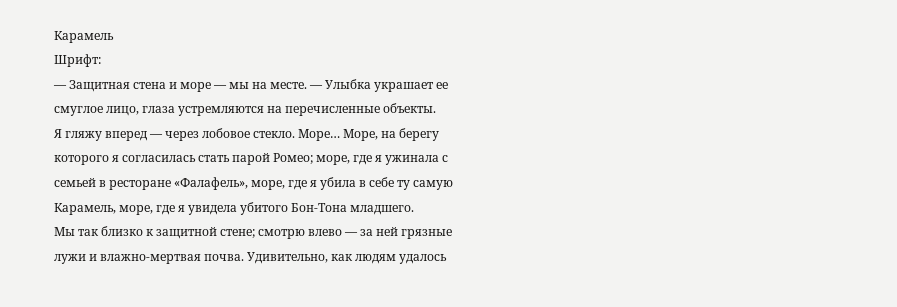Карамель
Шрифт:
— Защитная стена и море — мы на месте. — Улыбка украшает ее смуглое лицо, глаза устремляются на перечисленные объекты.
Я гляжу вперед — через лобовое стекло. Море… Море, на берегу которого я согласилась стать парой Ромео; море, где я ужинала с семьей в ресторане «Фалафель», море, где я убила в себе ту самую Карамель, море, где я увидела убитого Бон-Тона младшего.
Мы так близко к защитной стене; смотрю влево — за ней грязные лужи и влажно-мертвая почва. Удивительно, как людям удалось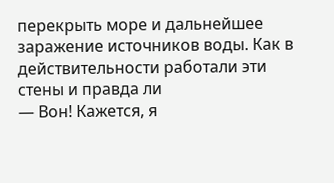перекрыть море и дальнейшее заражение источников воды. Как в действительности работали эти стены и правда ли
— Вон! Кажется, я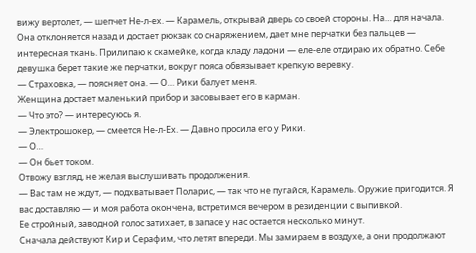вижу вертолет, — шепчет Не-л-ех. — Карамель, открывай дверь со своей стороны. На… для начала.
Она отклоняется назад и достает рюкзак со снаряжением, дает мне перчатки без пальцев — интересная ткань. Прилипаю к скамейке, когда кладу ладони — еле-еле отдираю их обратно. Себе девушка берет такие же перчатки, вокруг пояса обвязывает крепкую веревку.
— Страховка, — поясняет она. — О… Рики балует меня.
Женщина достает маленький прибор и засовывает его в карман.
— Что это? — интересуюсь я.
— Электрошокер, — смеется Не-л-Ех. — Давно просила его у Рики.
— О…
— Он бьет током.
Отвожу взгляд, не желая выслушивать продолжения.
— Вас там не ждут, — подхватывает Поларис, — так что не пугайся, Карамель. Оружие пригодится. Я вас доставляю — и моя работа окончена, встретимся вечером в резиденции с выпивкой.
Ее стройный, заводной голос затихает, в запасе у нас остается несколько минут.
Сначала действуют Кир и Серафим, что летят впереди. Мы замираем в воздухе, а они продолжают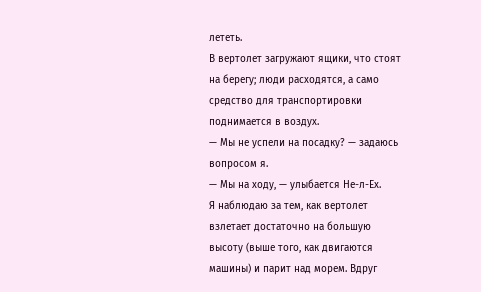лететь.
В вертолет загружают ящики, что стоят на берегу; люди расходятся, а само средство для транспортировки поднимается в воздух.
— Мы не успели на посадку? — задаюсь вопросом я.
— Мы на ходу, — улыбается Не-л-Ех.
Я наблюдаю за тем, как вертолет взлетает достаточно на большую высоту (выше того, как двигаются машины) и парит над морем. Вдруг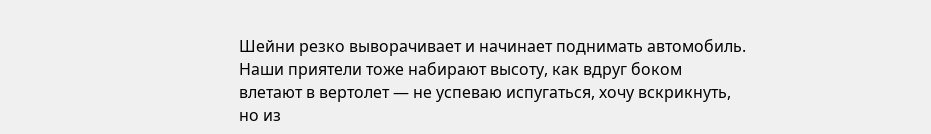Шейни резко выворачивает и начинает поднимать автомобиль.
Наши приятели тоже набирают высоту, как вдруг боком влетают в вертолет — не успеваю испугаться, хочу вскрикнуть, но из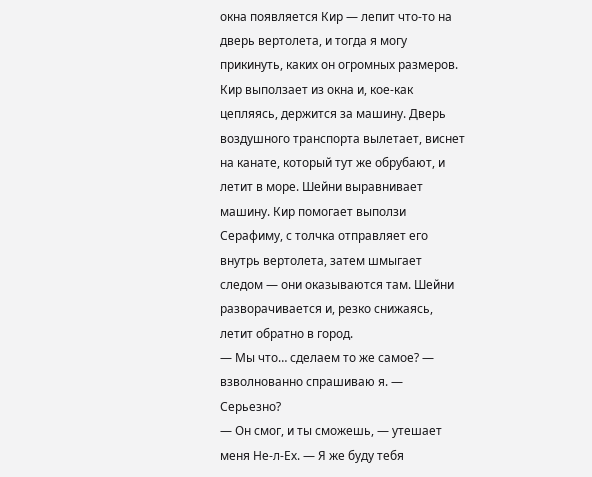окна появляется Кир — лепит что-то на дверь вертолета, и тогда я могу прикинуть, каких он огромных размеров. Кир выползает из окна и, кое-как цепляясь, держится за машину. Дверь воздушного транспорта вылетает, виснет на канате, который тут же обрубают, и летит в море. Шейни выравнивает машину. Кир помогает выползи Серафиму, с толчка отправляет его внутрь вертолета, затем шмыгает следом — они оказываются там. Шейни разворачивается и, резко снижаясь, летит обратно в город.
— Мы что… сделаем то же самое? — взволнованно спрашиваю я. — Серьезно?
— Он смог, и ты сможешь, — утешает меня Не-л-Ех. — Я же буду тебя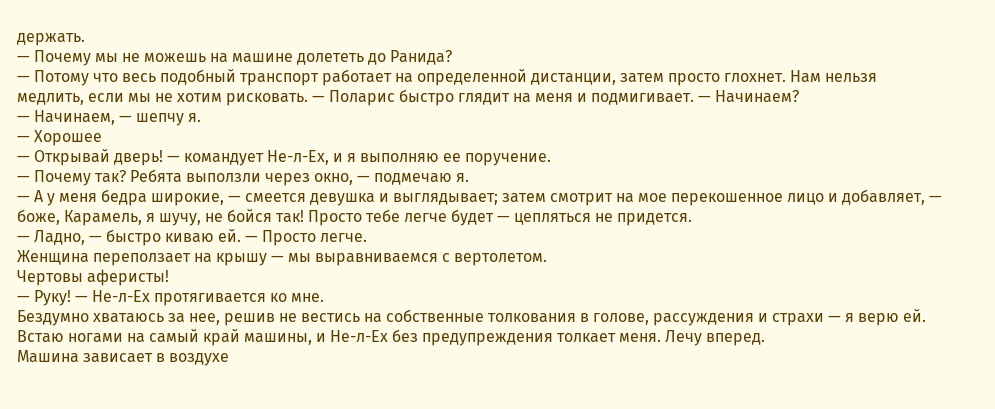держать.
— Почему мы не можешь на машине долететь до Ранида?
— Потому что весь подобный транспорт работает на определенной дистанции, затем просто глохнет. Нам нельзя медлить, если мы не хотим рисковать. — Поларис быстро глядит на меня и подмигивает. — Начинаем?
— Начинаем, — шепчу я.
— Хорошее
— Открывай дверь! — командует Не-л-Ех, и я выполняю ее поручение.
— Почему так? Ребята выползли через окно, — подмечаю я.
— А у меня бедра широкие, — смеется девушка и выглядывает; затем смотрит на мое перекошенное лицо и добавляет, — боже, Карамель, я шучу, не бойся так! Просто тебе легче будет — цепляться не придется.
— Ладно, — быстро киваю ей. — Просто легче.
Женщина переползает на крышу — мы выравниваемся с вертолетом.
Чертовы аферисты!
— Руку! — Не-л-Ех протягивается ко мне.
Бездумно хватаюсь за нее, решив не вестись на собственные толкования в голове, рассуждения и страхи — я верю ей. Встаю ногами на самый край машины, и Не-л-Ех без предупреждения толкает меня. Лечу вперед.
Машина зависает в воздухе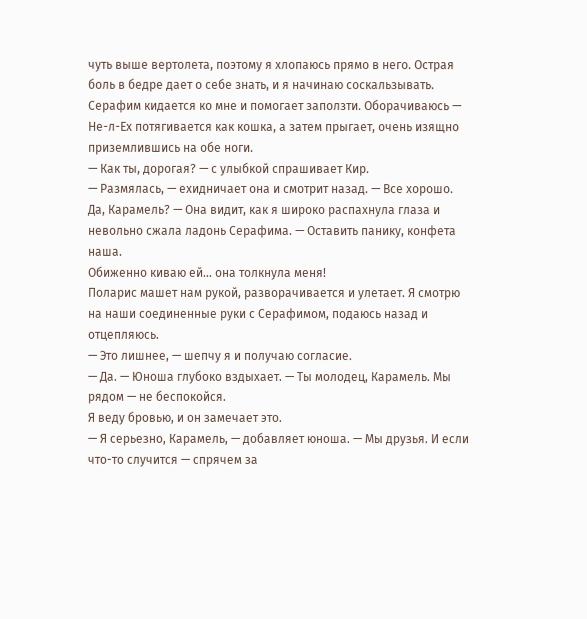чуть выше вертолета, поэтому я хлопаюсь прямо в него. Острая боль в бедре дает о себе знать, и я начинаю соскальзывать. Серафим кидается ко мне и помогает заползти. Оборачиваюсь — Не-л-Ех потягивается как кошка, а затем прыгает, очень изящно приземлившись на обе ноги.
— Как ты, дорогая? — с улыбкой спрашивает Кир.
— Размялась, — ехидничает она и смотрит назад. — Все хорошо. Да, Карамель? — Она видит, как я широко распахнула глаза и невольно сжала ладонь Серафима. — Оставить панику, конфета наша.
Обиженно киваю ей… она толкнула меня!
Поларис машет нам рукой, разворачивается и улетает. Я смотрю на наши соединенные руки с Серафимом, подаюсь назад и отцепляюсь.
— Это лишнее, — шепчу я и получаю согласие.
— Да. — Юноша глубоко вздыхает. — Ты молодец, Карамель. Мы рядом — не беспокойся.
Я веду бровью, и он замечает это.
— Я серьезно, Карамель, — добавляет юноша. — Мы друзья. И если что-то случится — спрячем за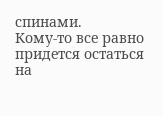спинами.
Кому-то все равно придется остаться на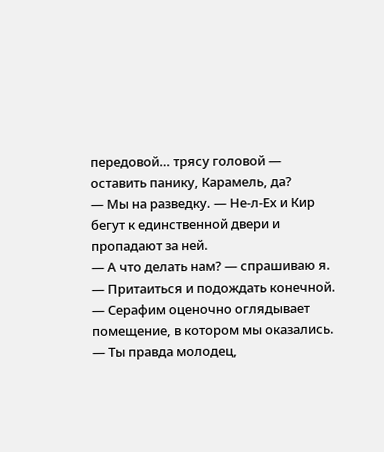передовой… трясу головой — оставить панику, Карамель, да?
— Мы на разведку. — Не-л-Ех и Кир бегут к единственной двери и пропадают за ней.
— А что делать нам? — спрашиваю я.
— Притаиться и подождать конечной. — Серафим оценочно оглядывает помещение, в котором мы оказались. — Ты правда молодец,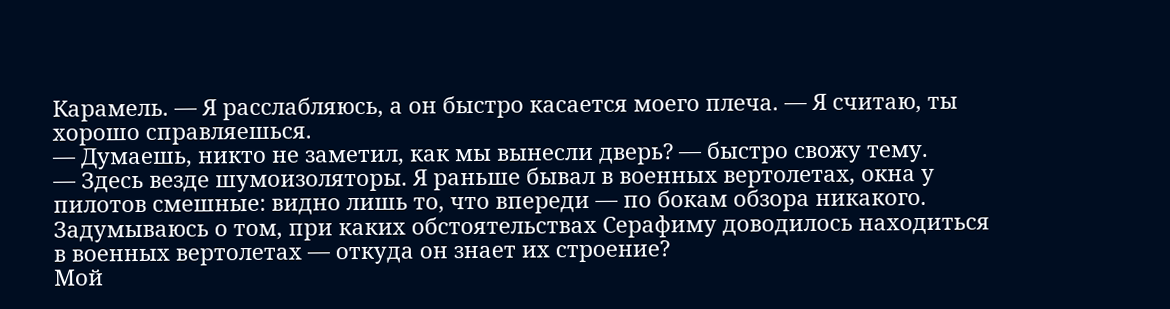Карамель. — Я расслабляюсь, а он быстро касается моего плеча. — Я считаю, ты хорошо справляешься.
— Думаешь, никто не заметил, как мы вынесли дверь? — быстро свожу тему.
— Здесь везде шумоизоляторы. Я раньше бывал в военных вертолетах, окна у пилотов смешные: видно лишь то, что впереди — по бокам обзора никакого.
Задумываюсь о том, при каких обстоятельствах Серафиму доводилось находиться в военных вертолетах — откуда он знает их строение?
Мой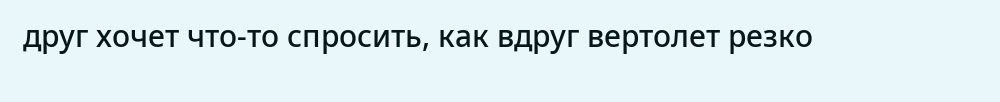друг хочет что-то спросить, как вдруг вертолет резко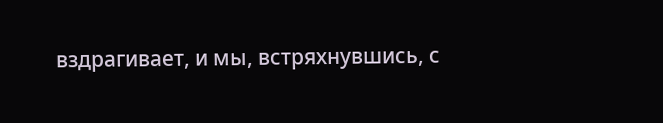вздрагивает, и мы, встряхнувшись, с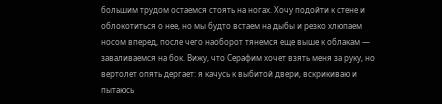большим трудом остаемся стоять на ногах. Хочу подойти к стене и облокотиться о нее, но мы будто встаем на дыбы и резко хлюпаем носом вперед, после чего наоборот тянемся еще выше к облакам — заваливаемся на бок. Вижу, что Серафим хочет взять меня за руку, но вертолет опять дергает: я качусь к выбитой двери, вскрикиваю и пытаюсь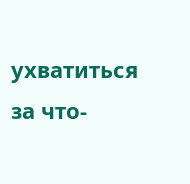ухватиться за что-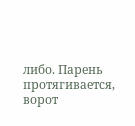либо. Парень протягивается, ворот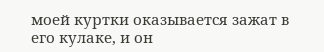моей куртки оказывается зажат в его кулаке, и он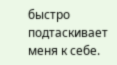быстро подтаскивает меня к себе.